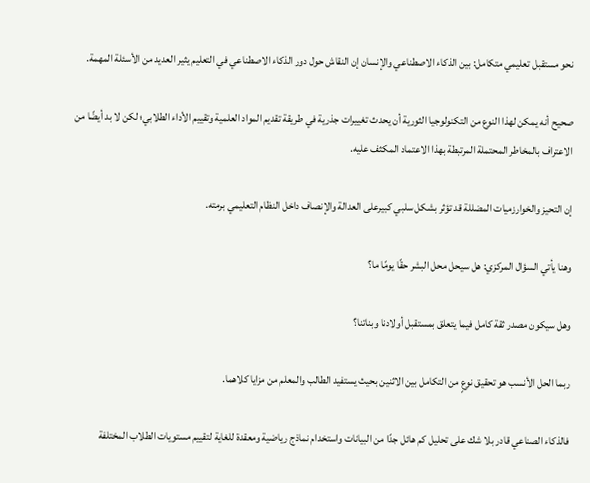نحو مستقبل تعليمي متكامل: بين الذكاء الاصطناعي والإنسان إن النقاش حول دور الذكاء الاصطناعي في التعليم يثير العديد من الأسئلة المهمة.

صحيح أنه يمكن لهذا النوع من التكنولوجيا الثورية أن يحدث تغييرات جذرية في طريقة تقديم المواد العلمية وتقييم الأداء الطلابي؛ لكن لا بد أيضًا من الاعتراف بالمخاطر المحتملة المرتبطة بهذا الاعتماد المكثف عليه.

إن التحيز والخوارزميات المضللة قد تؤثر بشكل سلبي كبيرعلى العدالة والإنصاف داخل النظام التعليمي برمته.

وهنا يأتي السؤال المركزي: هل سيحل محل البشر حقًا يومًا ما؟

وهل سيكون مصدر ثقة كامل فيما يتعلق بمستقبل أولادنا وبناتنا؟

ربما الحل الأنسب هو تحقيق نوعٍ من التكامل بين الاثنين بحيث يستفيد الطالب والمعلم من مزايا كلاهما.

فالذكاء الصناعي قادر بلا شك على تحليل كم هائل جدًا من البيانات واستخدام نماذج رياضية ومعقدة للغاية لتقييم مستويات الطلاب المختلفة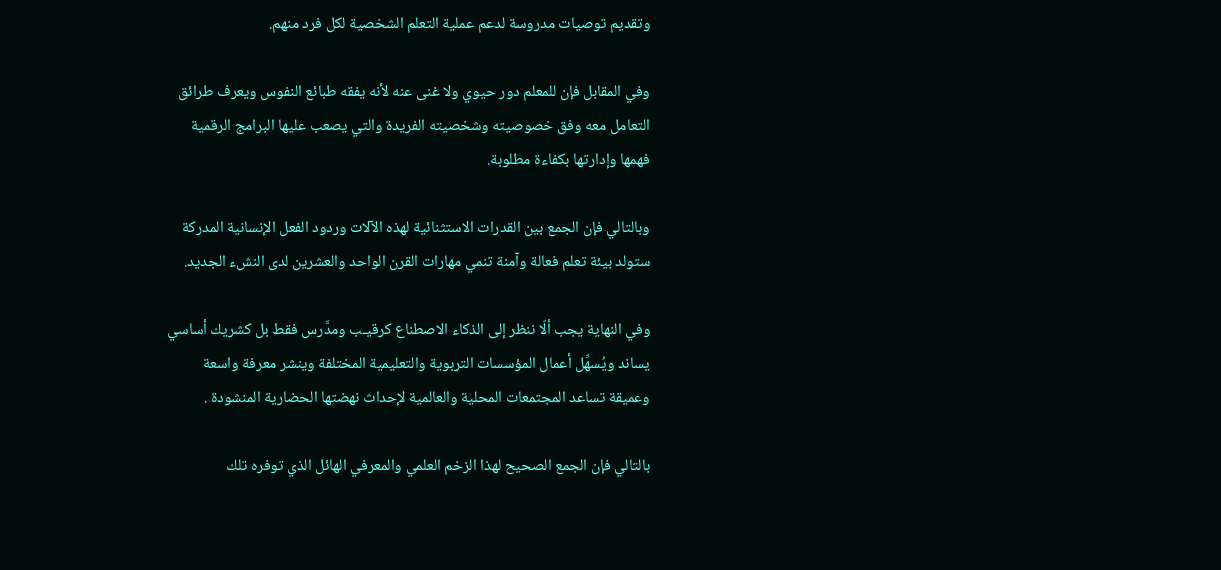وتقديم توصيات مدروسة لدعم عملية التعلم الشخصية لكل فرد منهم.

وفي المقابل فإن للمعلم دور حيوي ولا غنى عنه لأنه يفقه طبائع النفوس ويعرف طرائق التعامل معه وفق خصوصيته وشخصيته الفريدة والتي يصعب عليها البرامج الرقمية فهمها وإدارتها بكفاءة مطلوبة.

وبالتالي فإن الجمع بين القدرات الاستثنائية لهذه الآلات وردود الفعل الإنسانية المدركة ستولد بيئة تعلم فعالة وآمنة تنمي مهارات القرن الواحد والعشرين لدى النشء الجديد.

وفي النهاية يجب ألّا ننظر إلى الذكاء الاصطناع كرقيـب ومدَّرس فقط بل كشريك أساسي يساند ويُسهِّل أعمال المؤسسات التربوية والتعليمية المختلفة وينشر معرفة واسعة وعميقة تساعد المجتمعات المحلية والعالمية لإحداث نهضتها الحضارية المنشودة .

بالتالي فإن الجمع الصحيح لهذا الزخم العلمي والمعرفي الهائل الذي توفره تلك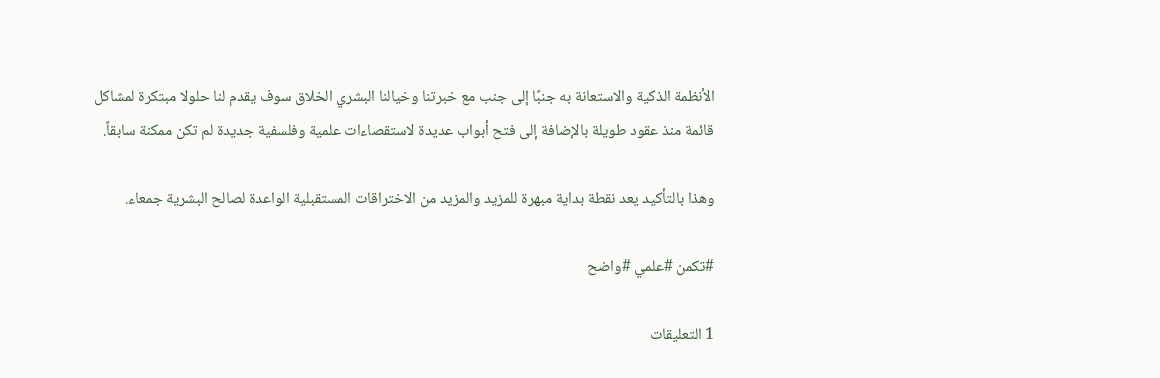الأنظمة الذكية والاستعانة به جنبًا إلى جنب مع خبرتنا وخيالنا البشري الخلاق سوف يقدم لنا حلولا مبتكرة لمشاكل قائمة منذ عقود طويلة بالإضافة إلى فتح أبواب عديدة لاستقصاءات علمية وفلسفية جديدة لم تكن ممكنة سابقاً.

وهذا بالتأكيد يعد نقطة بداية مبهرة للمزيد والمزيد من الاختراقات المستقبلية الواعدة لصالح البشرية جمعاء.

#تكمن #علمي #واضح

1 التعليقات